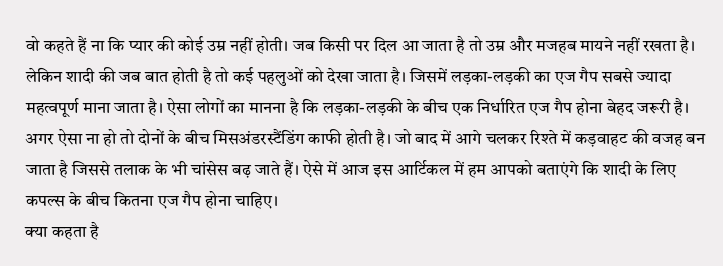वो कहते हैं ना कि प्यार की कोई उम्र नहीं होती। जब किसी पर दिल आ जाता है तो उम्र और मजहब मायने नहीं रखता है। लेकिन शादी की जब बात होती है तो कई पहलुओं को देखा जाता है। जिसमें लड़का-लड़की का एज गैप सबसे ज्यादा महत्वपूर्ण माना जाता है। ऐसा लोगों का मानना है कि लड़का-लड़की के बीच एक निर्धारित एज गैप होना बेहद जरूरी है। अगर ऐसा ना हो तो दोनों के बीच मिसअंडरस्टैंडिंग काफी होती है। जो बाद में आगे चलकर रिश्ते में कड़वाहट की वजह बन जाता है जिससे तलाक के भी चांसेस बढ़ जाते हैं। ऐसे में आज इस आर्टिकल में हम आपको बताएंगे कि शादी के लिए कपल्स के बीच कितना एज गैप होना चाहिए।
क्या कहता है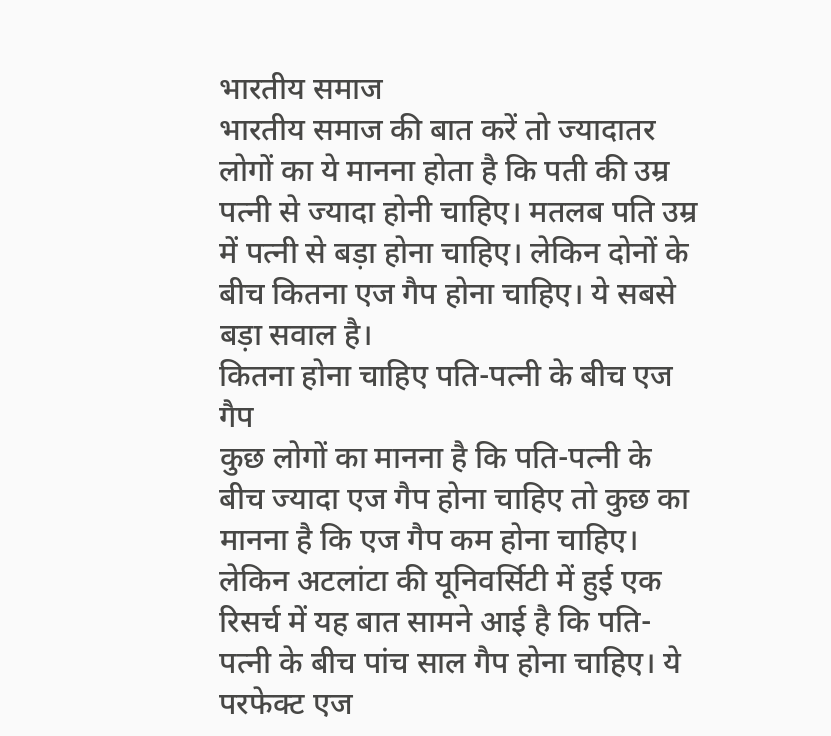भारतीय समाज
भारतीय समाज की बात करें तो ज्यादातर लोगों का ये मानना होता है कि पती की उम्र पत्नी से ज्यादा होनी चाहिए। मतलब पति उम्र में पत्नी से बड़ा होना चाहिए। लेकिन दोनों के बीच कितना एज गैप होना चाहिए। ये सबसे बड़ा सवाल है।
कितना होना चाहिए पति-पत्नी के बीच एज गैप
कुछ लोगों का मानना है कि पति-पत्नी के बीच ज्यादा एज गैप होना चाहिए तो कुछ का मानना है कि एज गैप कम होना चाहिए। लेकिन अटलांटा की यूनिवर्सिटी में हुई एक रिसर्च में यह बात सामने आई है कि पति-पत्नी के बीच पांच साल गैप होना चाहिए। ये परफेक्ट एज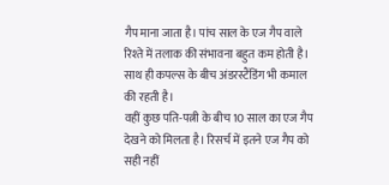गैप माना जाता है। पांच साल के एज गैप वाले रिश्ते में तलाक की संभावना बहुत कम होती है। साथ ही कपल्स के बीच अंडरस्टैंडिंग भी कमाल की रहती है।
वहीं कुछ पति-पत्नी के बीच 10 साल का एज गैप देखने को मिलता है। रिसर्च में इतने एज गैप को सही नहीं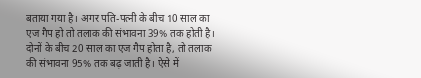बताया गया है। अगर पति-पत्नी के बीच 10 साल का एज गैप हो तो तलाक की संभावना 39% तक होती है। दोनों के बीच 20 साल का एज गैप होता है, तो तलाक की संभावना 95% तक बढ़ जाती है। ऐसे में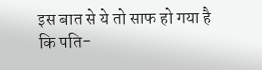इस बात से ये तो साफ हो गया है कि पति-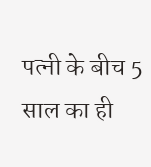पत्नी के बीच 5 साल का ही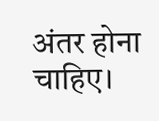अंतर होना चाहिए।